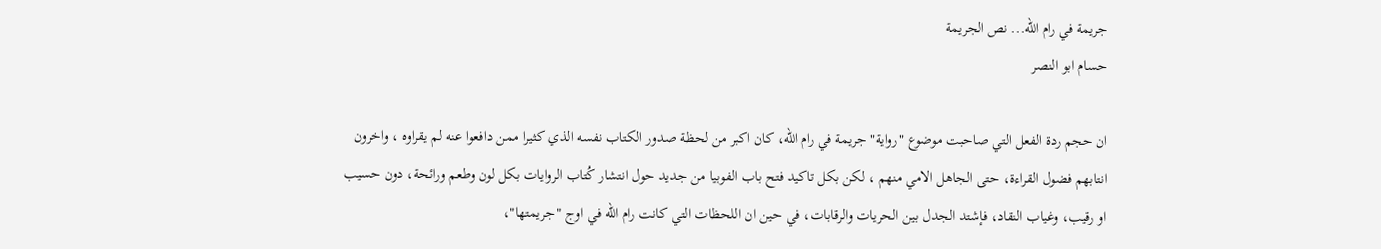جريمة في رام الله... نص الجريمة
حسام ابو النصر

ان حجم ردة الفعل التي صاحبت موضوع "رواية" جريمة في رام الله، كان اكبر من لحظة صدور الكتاب نفسه الذي كثيرا ممن دافعوا عنه لم يقراوه ، واخرون انتابهم فضول القراءة، حتى الجاهل الامي منهم ، لكن بكل تاكيد فتح باب الفوبيا من جديد حول انتشار كُتاب الروايات بكل لون وطعم ورائحة، دون حسيب او رقيب، وغياب النقاد، فإشتد الجدل بين الحريات والرقابات، في حين ان اللحظات التي كانت رام الله في اوج "جريمتها"،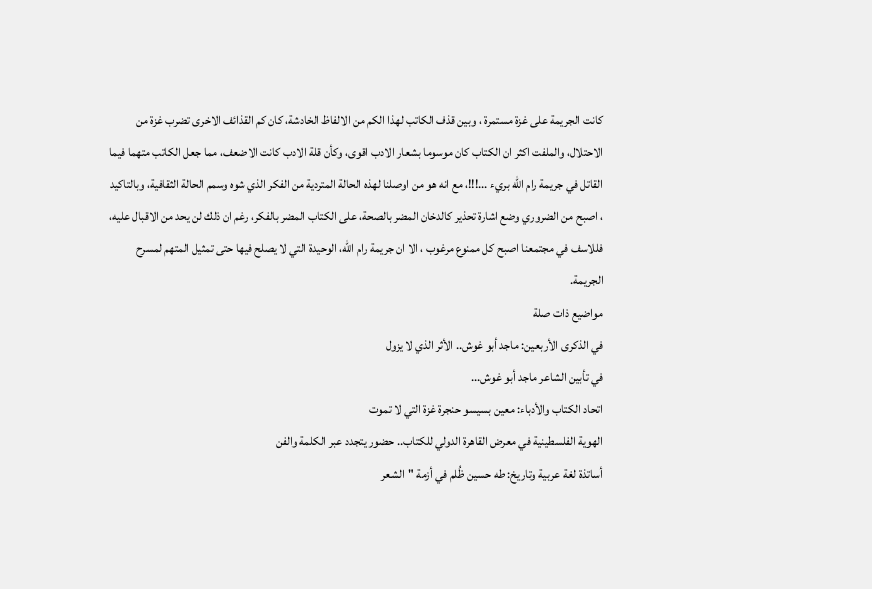كانت الجريمة على غزة مستمرة ، وبين قذف الكاتب لهذا الكم من الالفاظ الخادشة، كان كم القذائف الاخرى تضرب غزة من الاحتلال، والملفت اكثر ان الكتاب كان موسوما بشعار الادب اقوى، وكأن قلة الادب كانت الاضعف، مما جعل الكاتب متهما فيما القاتل في جريمة رام الله بريء ...!!!، مع انه هو من اوصلنا لهذه الحالة المتردية من الفكر الذي شوه وسمم الحالة الثقافية، وبالتاكيد ، اصبح من الضروري وضع اشارة تحذير كالدخان المضر بالصحة، على الكتاب المضر بالفكر، رغم ان ذلك لن يحد من الاقبال عليه، فللاسف في مجتمعنا اصبح كل ممنوع مرغوب ، الا ان جريمة رام الله، الوحيدة التي لا يصلح فيها حتى تمثيل المتهم لمسرح الجريمة.
مواضيع ذات صلة
في الذكرى الأربعين: ماجد أبو غوش.. الأثر الذي لا يزول
في تأبين الشاعر ماجد أبو غوش...
اتحاد الكتاب والأدباء: معين بسيسو حنجرة غزة التي لا تموت
الهوية الفلسطينية في معرض القاهرة الدولي للكتاب.. حضور يتجدد عبر الكلمة والفن
أساتذة لغة عربية وتاريخ: طه حسين ظُلم في أزمة "الشعر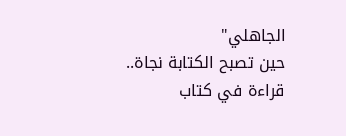الجاهلي"
حين تصبح الكتابة نجاة.. قراءة في كتاب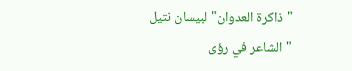"ذاكرة العدوان" لبيسان نتيل
"الشاعر في رؤى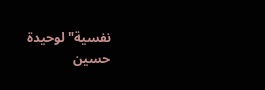نفسية" لوحيدة حسين